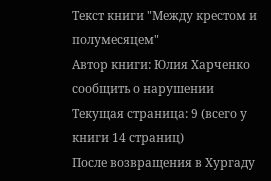Текст книги "Между крестом и полумесяцем"
Автор книги: Юлия Харченко
сообщить о нарушении
Текущая страница: 9 (всего у книги 14 страниц)
После возвращения в Хургаду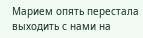Марием опять перестала выходить с нами на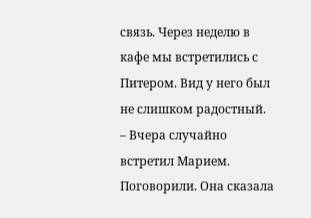связь. Через неделю в кафе мы встретились с Питером. Вид у него был не слишком радостный.
– Вчера случайно встретил Марием. Поговорили. Она сказала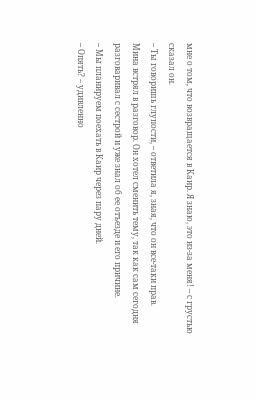мне о том, что возвращается в Каир. Я знаю, это из-за меня! – с грустью сказал он.
– Ты говоришь глупости, – ответила я, зная, что он все-таки прав.
Мина встрял в разговор. Он хотел сменить тему, так как сам сегодня разговаривал с сестрой и уже знал об ее отъезде и его причине.
– Мы планируем поехать в Каир через пару дней.
– Опять? – удивленно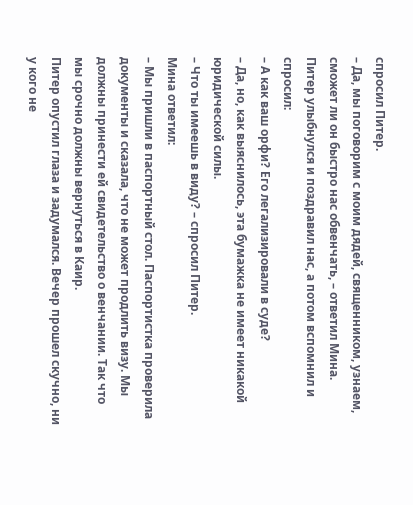спросил Питер.
– Да, мы поговорим с моим дядей, священником, узнаем, сможет ли он быстро нас обвенчать, – ответил Мина.
Питер улыбнулся и поздравил нас, а потом вспомнил и спросил:
– А как ваш орфи? Его легализировали в суде?
– Да, но, как выяснилось, эта бумажка не имеет никакой юридической силы.
– Что ты имеешь в виду? – спросил Питер.
Мина ответил:
– Мы пришли в паспортный стол. Паспортистка проверила документы и сказала, что не может продлить визу. Мы должны принести ей свидетельство о венчании. Так что мы срочно должны вернуться в Каир.
Питер опустил глаза и задумался. Вечер прошел скучно, ни у кого не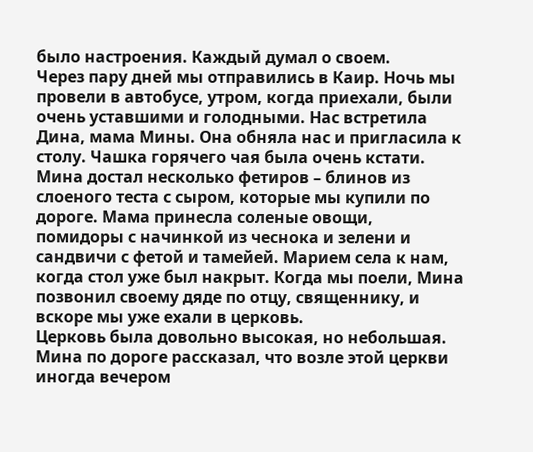было настроения. Каждый думал о своем.
Через пару дней мы отправились в Каир. Ночь мы провели в автобусе, утром, когда приехали, были очень уставшими и голодными. Нас встретила Дина, мама Мины. Она обняла нас и пригласила к столу. Чашка горячего чая была очень кстати. Мина достал несколько фетиров – блинов из слоеного теста с сыром, которые мы купили по дороге. Мама принесла соленые овощи, помидоры с начинкой из чеснока и зелени и сандвичи с фетой и тамейей. Марием села к нам, когда стол уже был накрыт. Когда мы поели, Мина позвонил своему дяде по отцу, священнику, и вскоре мы уже ехали в церковь.
Церковь была довольно высокая, но небольшая. Мина по дороге рассказал, что возле этой церкви иногда вечером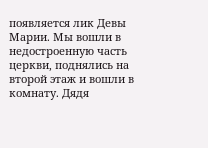появляется лик Девы Марии. Мы вошли в недостроенную часть церкви, поднялись на второй этаж и вошли в комнату. Дядя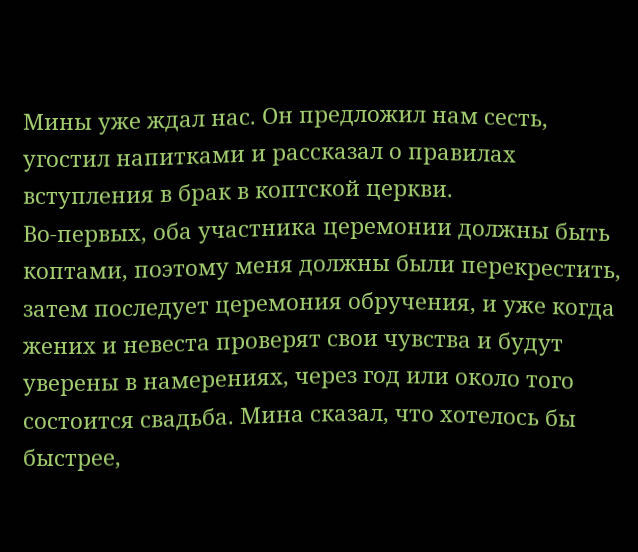Мины уже ждал нас. Он предложил нам сесть, угостил напитками и рассказал о правилах вступления в брак в коптской церкви.
Во-первых, оба участника церемонии должны быть коптами, поэтому меня должны были перекрестить, затем последует церемония обручения, и уже когда жених и невеста проверят свои чувства и будут уверены в намерениях, через год или около того состоится свадьба. Мина сказал, что хотелось бы быстрее,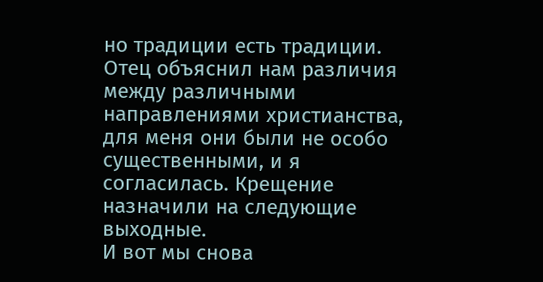но традиции есть традиции. Отец объяснил нам различия между различными направлениями христианства, для меня они были не особо существенными, и я согласилась. Крещение назначили на следующие выходные.
И вот мы снова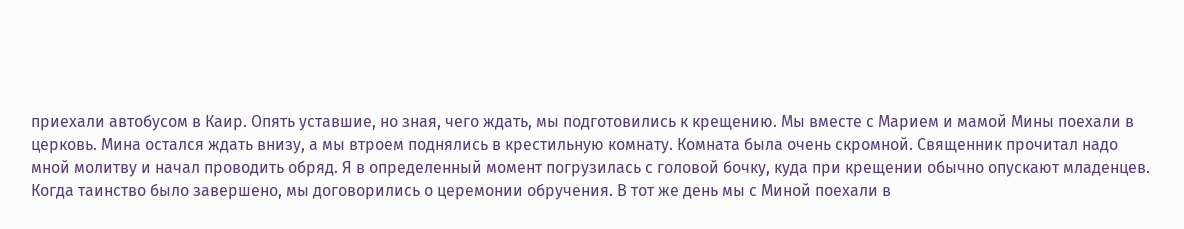приехали автобусом в Каир. Опять уставшие, но зная, чего ждать, мы подготовились к крещению. Мы вместе с Марием и мамой Мины поехали в церковь. Мина остался ждать внизу, а мы втроем поднялись в крестильную комнату. Комната была очень скромной. Священник прочитал надо мной молитву и начал проводить обряд. Я в определенный момент погрузилась с головой бочку, куда при крещении обычно опускают младенцев.
Когда таинство было завершено, мы договорились о церемонии обручения. В тот же день мы с Миной поехали в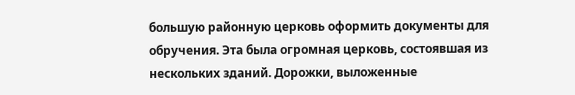большую районную церковь оформить документы для обручения. Эта была огромная церковь, состоявшая из нескольких зданий. Дорожки, выложенные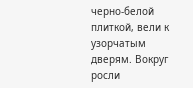черно-белой плиткой, вели к узорчатым дверям. Вокруг росли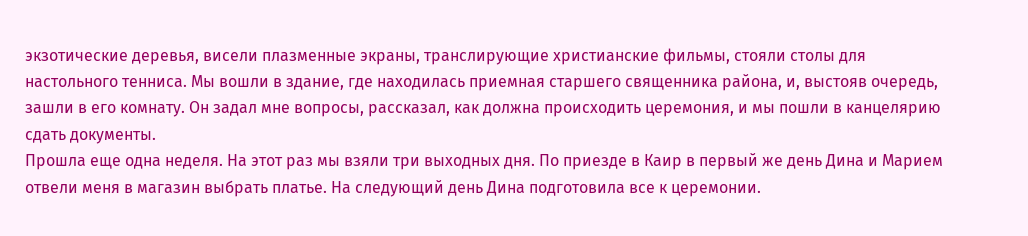экзотические деревья, висели плазменные экраны, транслирующие христианские фильмы, стояли столы для настольного тенниса. Мы вошли в здание, где находилась приемная старшего священника района, и, выстояв очередь, зашли в его комнату. Он задал мне вопросы, рассказал, как должна происходить церемония, и мы пошли в канцелярию сдать документы.
Прошла еще одна неделя. На этот раз мы взяли три выходных дня. По приезде в Каир в первый же день Дина и Марием отвели меня в магазин выбрать платье. На следующий день Дина подготовила все к церемонии.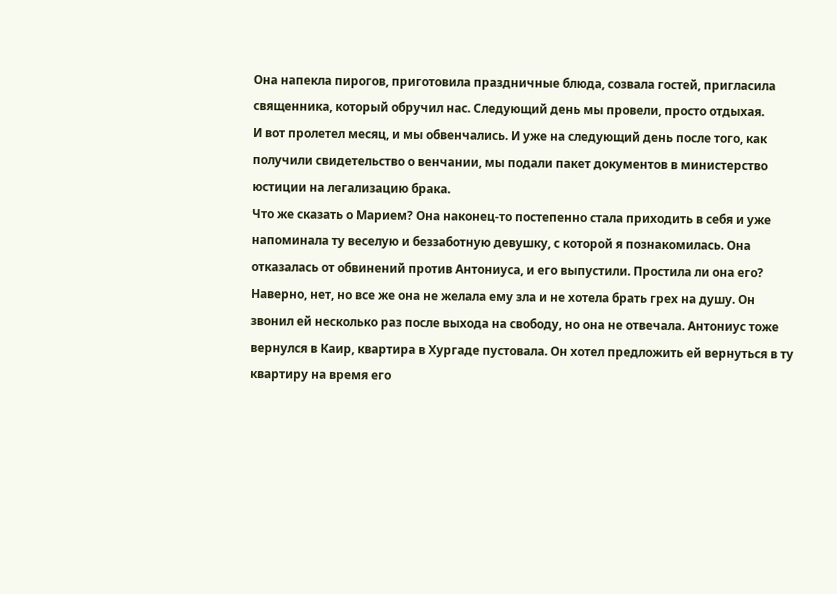Она напекла пирогов, приготовила праздничные блюда, созвала гостей, пригласила священника, который обручил нас. Следующий день мы провели, просто отдыхая.
И вот пролетел месяц, и мы обвенчались. И уже на следующий день после того, как получили свидетельство о венчании, мы подали пакет документов в министерство юстиции на легализацию брака.
Что же сказать о Марием? Она наконец-то постепенно стала приходить в себя и уже напоминала ту веселую и беззаботную девушку, с которой я познакомилась. Она отказалась от обвинений против Антониуса, и его выпустили. Простила ли она его? Наверно, нет, но все же она не желала ему зла и не хотела брать грех на душу. Он звонил ей несколько раз после выхода на свободу, но она не отвечала. Антониус тоже вернулся в Каир, квартира в Хургаде пустовала. Он хотел предложить ей вернуться в ту квартиру на время его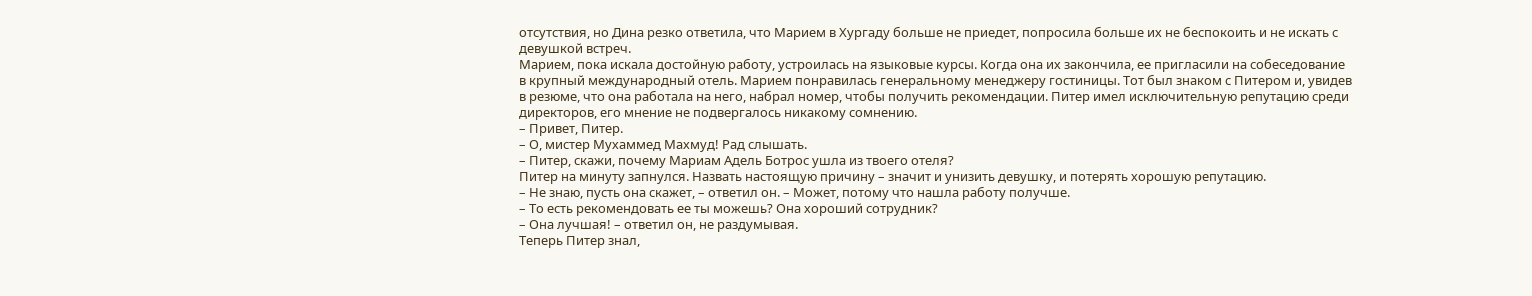отсутствия, но Дина резко ответила, что Марием в Хургаду больше не приедет, попросила больше их не беспокоить и не искать с девушкой встреч.
Марием, пока искала достойную работу, устроилась на языковые курсы. Когда она их закончила, ее пригласили на собеседование в крупный международный отель. Марием понравилась генеральному менеджеру гостиницы. Тот был знаком с Питером и, увидев в резюме, что она работала на него, набрал номер, чтобы получить рекомендации. Питер имел исключительную репутацию среди директоров, его мнение не подвергалось никакому сомнению.
– Привет, Питер.
– О, мистер Мухаммед Махмуд! Рад слышать.
– Питер, скажи, почему Мариам Адель Ботрос ушла из твоего отеля?
Питер на минуту запнулся. Назвать настоящую причину – значит и унизить девушку, и потерять хорошую репутацию.
– Не знаю, пусть она скажет, – ответил он. – Может, потому что нашла работу получше.
– То есть рекомендовать ее ты можешь? Она хороший сотрудник?
– Она лучшая! – ответил он, не раздумывая.
Теперь Питер знал,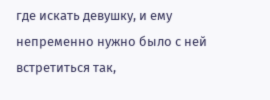где искать девушку, и ему непременно нужно было с ней встретиться так,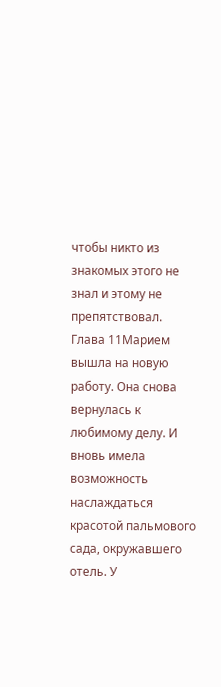чтобы никто из знакомых этого не знал и этому не препятствовал.
Глава 11Марием вышла на новую работу. Она снова вернулась к любимому делу. И вновь имела возможность наслаждаться красотой пальмового сада, окружавшего отель. У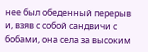нее был обеденный перерыв и, взяв с собой сандвичи с бобами, она села за высоким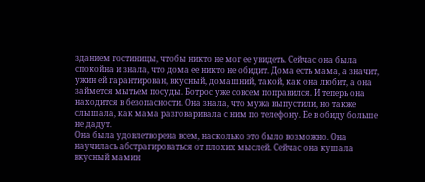зданием гостиницы, чтобы никто не мог ее увидеть. Сейчас она была спокойна и знала, что дома ее никто не обидит. Дома есть мама, а значит, ужин ей гарантирован, вкусный, домашний, такой, как она любит, а она займется мытьем посуды. Ботрос уже совсем поправился. И теперь она находится в безопасности. Она знала, что мужа выпустили, но также слышала, как мама разговаривала с ним по телефону. Ее в обиду больше не дадут.
Она была удовлетворена всем, насколько это было возможно. Она научилась абстрагироваться от плохих мыслей. Сейчас она кушала вкусный мамин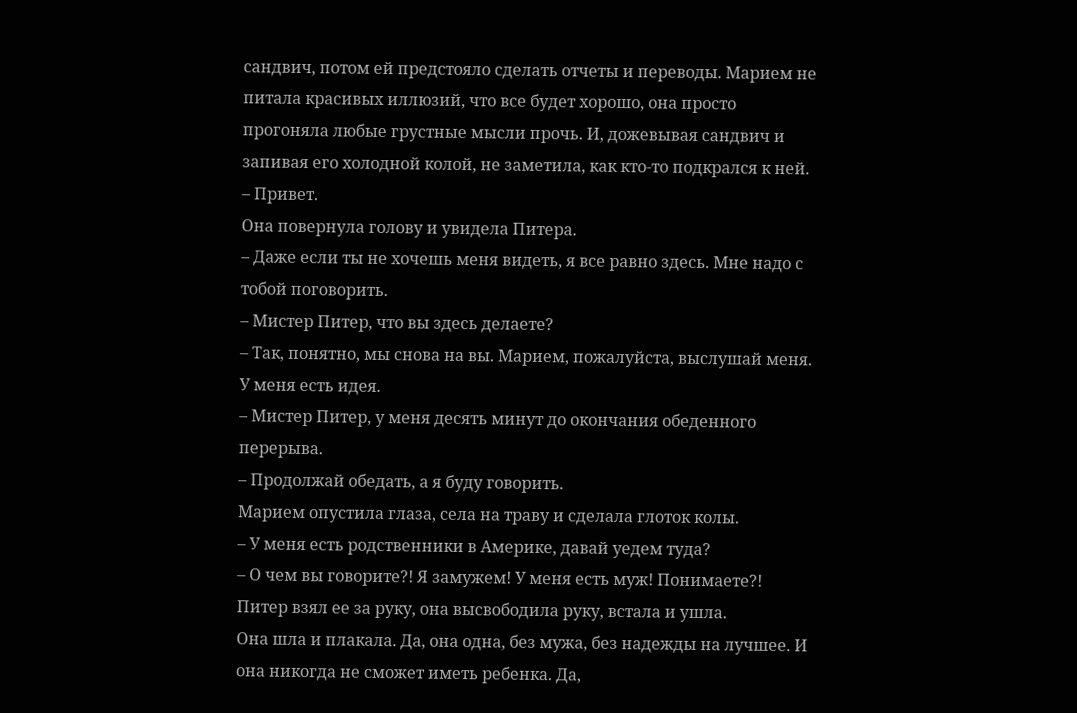сандвич, потом ей предстояло сделать отчеты и переводы. Марием не питала красивых иллюзий, что все будет хорошо, она просто прогоняла любые грустные мысли прочь. И, дожевывая сандвич и запивая его холодной колой, не заметила, как кто-то подкрался к ней.
– Привет.
Она повернула голову и увидела Питера.
– Даже если ты не хочешь меня видеть, я все равно здесь. Мне надо с тобой поговорить.
– Мистер Питер, что вы здесь делаете?
– Так, понятно, мы снова на вы. Марием, пожалуйста, выслушай меня. У меня есть идея.
– Мистер Питер, у меня десять минут до окончания обеденного перерыва.
– Продолжай обедать, а я буду говорить.
Марием опустила глаза, села на траву и сделала глоток колы.
– У меня есть родственники в Америке, давай уедем туда?
– О чем вы говорите?! Я замужем! У меня есть муж! Понимаете?!
Питер взял ее за руку, она высвободила руку, встала и ушла.
Она шла и плакала. Да, она одна, без мужа, без надежды на лучшее. И она никогда не сможет иметь ребенка. Да,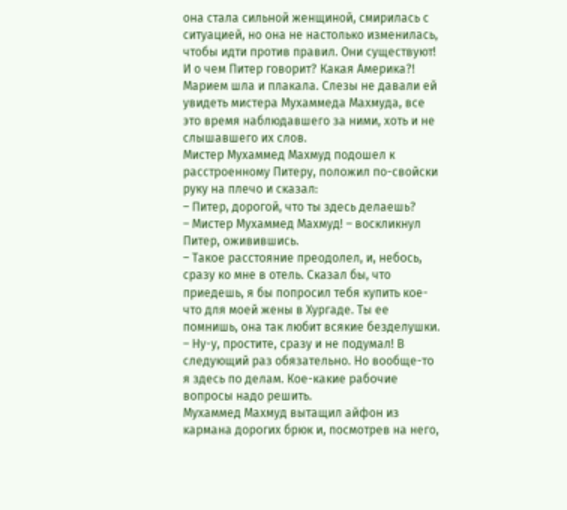она стала сильной женщиной, смирилась с ситуацией, но она не настолько изменилась, чтобы идти против правил. Они существуют! И о чем Питер говорит? Какая Америка?!
Марием шла и плакала. Слезы не давали ей увидеть мистера Мухаммеда Махмуда, все это время наблюдавшего за ними, хоть и не слышавшего их слов.
Мистер Мухаммед Махмуд подошел к расстроенному Питеру, положил по-свойски руку на плечо и сказал:
– Питер, дорогой, что ты здесь делаешь?
– Мистер Мухаммед Махмуд! – воскликнул Питер, оживившись.
– Такое расстояние преодолел, и, небось, сразу ко мне в отель. Сказал бы, что приедешь, я бы попросил тебя купить кое-что для моей жены в Хургаде. Ты ее помнишь, она так любит всякие безделушки.
– Ну-у, простите, сразу и не подумал! В следующий раз обязательно. Но вообще-то я здесь по делам. Кое-какие рабочие вопросы надо решить.
Мухаммед Махмуд вытащил айфон из кармана дорогих брюк и, посмотрев на него,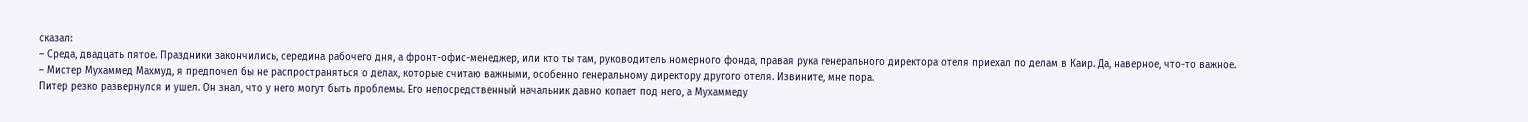сказал:
– Среда, двадцать пятое. Праздники закончились, середина рабочего дня, а фронт-офис-менеджер, или кто ты там, руководитель номерного фонда, правая рука генерального директора отеля приехал по делам в Каир. Да, наверное, что-то важное.
– Мистер Мухаммед Махмуд, я предпочел бы не распространяться о делах, которые считаю важными, особенно генеральному директору другого отеля. Извините, мне пора.
Питер резко развернулся и ушел. Он знал, что у него могут быть проблемы. Его непосредственный начальник давно копает под него, а Мухаммеду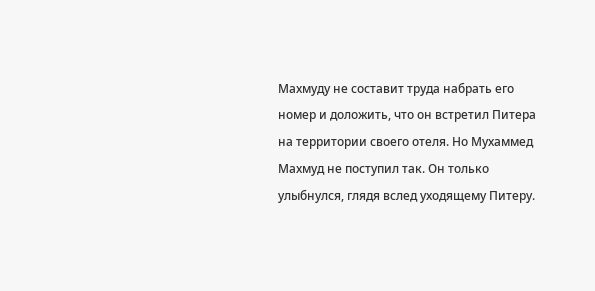Махмуду не составит труда набрать его номер и доложить, что он встретил Питера на территории своего отеля. Но Мухаммед Махмуд не поступил так. Он только улыбнулся, глядя вслед уходящему Питеру.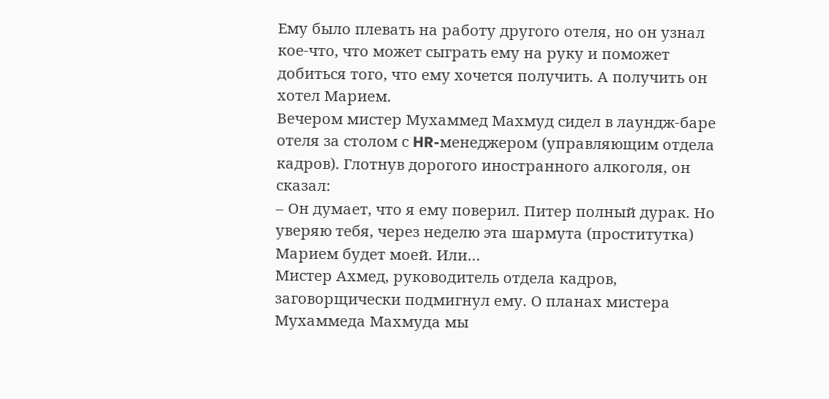Ему было плевать на работу другого отеля, но он узнал кое-что, что может сыграть ему на руку и поможет добиться того, что ему хочется получить. А получить он хотел Марием.
Вечером мистер Мухаммед Махмуд сидел в лаундж-баре отеля за столом с HR-менеджером (управляющим отдела кадров). Глотнув дорогого иностранного алкоголя, он сказал:
– Он думает, что я ему поверил. Питер полный дурак. Но уверяю тебя, через неделю эта шармута (проститутка) Марием будет моей. Или…
Мистер Ахмед, руководитель отдела кадров, заговорщически подмигнул ему. О планах мистера Мухаммеда Махмуда мы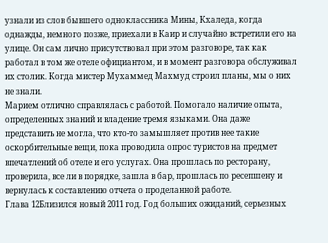узнали из слов бывшего одноклассника Мины, Кхаледа, когда однажды, немного позже, приехали в Каир и случайно встретили его на улице. Он сам лично присутствовал при этом разговоре, так как работал в том же отеле официантом, и в момент разговора обслуживал их столик. Когда мистер Мухаммед Махмуд строил планы, мы о них не знали.
Марием отлично справлялась с работой. Помогало наличие опыта, определенных знаний и владение тремя языками. Она даже представить не могла, что кто-то замышляет против нее такие оскорбительные вещи, пока проводила опрос туристов на предмет впечатлений об отеле и его услугах. Она прошлась по ресторану, проверила, все ли в порядке, зашла в бар, прошлась по ресепшену и вернулась к составлению отчета о проделанной работе.
Глава 12Близился новый 2011 год. Год больших ожиданий, серьезных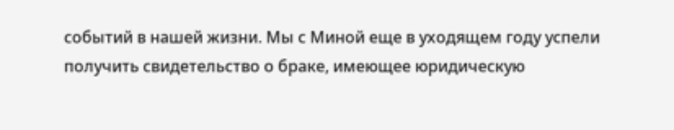событий в нашей жизни. Мы с Миной еще в уходящем году успели получить свидетельство о браке, имеющее юридическую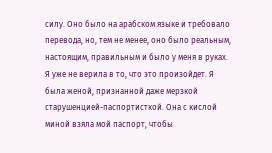силу. Оно было на арабском языке и требовало перевода, но, тем не менее, оно было реальным, настоящим, правильным и было у меня в руках. Я уже не верила в то, что это произойдет. Я была женой, признанной даже мерзкой старушенцией-паспортисткой. Она с кислой миной взяла мой паспорт, чтобы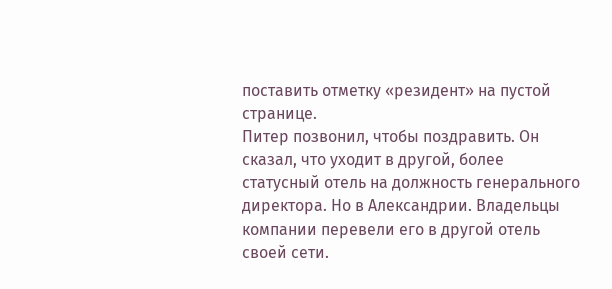поставить отметку «резидент» на пустой странице.
Питер позвонил, чтобы поздравить. Он сказал, что уходит в другой, более статусный отель на должность генерального директора. Но в Александрии. Владельцы компании перевели его в другой отель своей сети.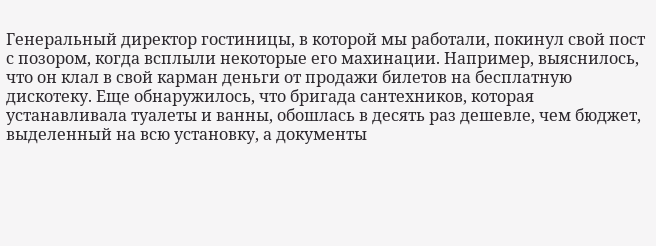Генеральный директор гостиницы, в которой мы работали, покинул свой пост с позором, когда всплыли некоторые его махинации. Например, выяснилось, что он клал в свой карман деньги от продажи билетов на бесплатную дискотеку. Еще обнаружилось, что бригада сантехников, которая устанавливала туалеты и ванны, обошлась в десять раз дешевле, чем бюджет, выделенный на всю установку, а документы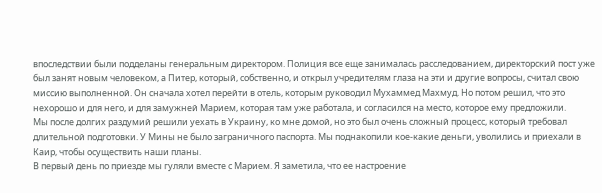впоследствии были подделаны генеральным директором. Полиция все еще занималась расследованием, директорский пост уже был занят новым человеком, а Питер, который, собственно, и открыл учредителям глаза на эти и другие вопросы, считал свою миссию выполненной. Он сначала хотел перейти в отель, которым руководил Мухаммед Махмуд. Но потом решил, что это нехорошо и для него, и для замужней Марием, которая там уже работала, и согласился на место, которое ему предложили.
Мы после долгих раздумий решили уехать в Украину, ко мне домой, но это был очень сложный процесс, который требовал длительной подготовки. У Мины не было заграничного паспорта. Мы поднакопили кое-какие деньги, уволились и приехали в Каир, чтобы осуществить наши планы.
В первый день по приезде мы гуляли вместе с Марием. Я заметила, что ее настроение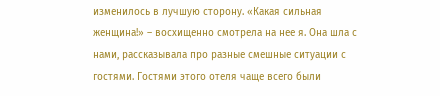изменилось в лучшую сторону. «Какая сильная женщина!» – восхищенно смотрела на нее я. Она шла с нами, рассказывала про разные смешные ситуации с гостями. Гостями этого отеля чаще всего были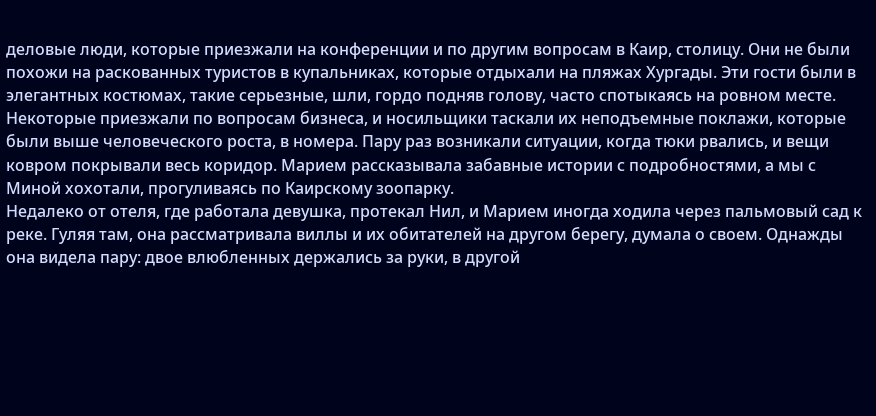деловые люди, которые приезжали на конференции и по другим вопросам в Каир, столицу. Они не были похожи на раскованных туристов в купальниках, которые отдыхали на пляжах Хургады. Эти гости были в элегантных костюмах, такие серьезные, шли, гордо подняв голову, часто спотыкаясь на ровном месте. Некоторые приезжали по вопросам бизнеса, и носильщики таскали их неподъемные поклажи, которые были выше человеческого роста, в номера. Пару раз возникали ситуации, когда тюки рвались, и вещи ковром покрывали весь коридор. Марием рассказывала забавные истории с подробностями, а мы с Миной хохотали, прогуливаясь по Каирскому зоопарку.
Недалеко от отеля, где работала девушка, протекал Нил, и Марием иногда ходила через пальмовый сад к реке. Гуляя там, она рассматривала виллы и их обитателей на другом берегу, думала о своем. Однажды она видела пару: двое влюбленных держались за руки, в другой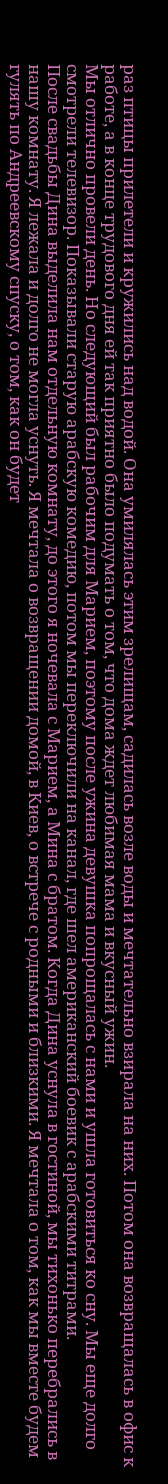раз птицы прилетели и кружились над водой. Она умилялась этим зрелищам, садилась возле воды и мечтательно взирала на них. Потом она возвращалась в офис к работе, а в конце трудового дня ей так приятно было подумать о том, что дома ждет любимая мама и вкусный ужин.
Мы отлично провели день. Но следующий был рабочим для Марием, поэтому после ужина девушка попрощалась с нами и ушла готовиться ко сну. Мы еще долго смотрели телевизор. Показывали старую арабскую комедию, потом мы переключили на канал, где шел американский боевик с арабскими титрами.
После свадьбы Дина выделила нам отдельную комнату, до этого я ночевала с Марием, а Мина с братом. Когда Дина уснула в гостиной, мы тихонько перебрались в нашу комнату. Я лежала и долго не могла уснуть. Я мечтала о возвращении домой, в Киев, о встрече с родными и близкими. Я мечтала о том, как мы вместе будем гулять по Андреевскому спуску, о том, как он будет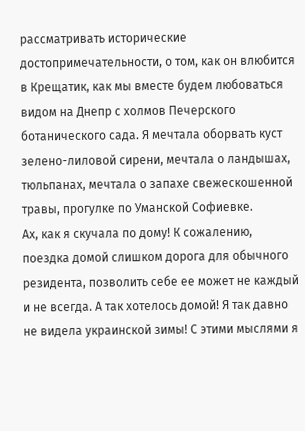рассматривать исторические достопримечательности, о том, как он влюбится в Крещатик, как мы вместе будем любоваться видом на Днепр с холмов Печерского ботанического сада. Я мечтала оборвать куст зелено-лиловой сирени, мечтала о ландышах, тюльпанах, мечтала о запахе свежескошенной травы, прогулке по Уманской Софиевке.
Ах, как я скучала по дому! К сожалению, поездка домой слишком дорога для обычного резидента, позволить себе ее может не каждый и не всегда. А так хотелось домой! Я так давно не видела украинской зимы! С этими мыслями я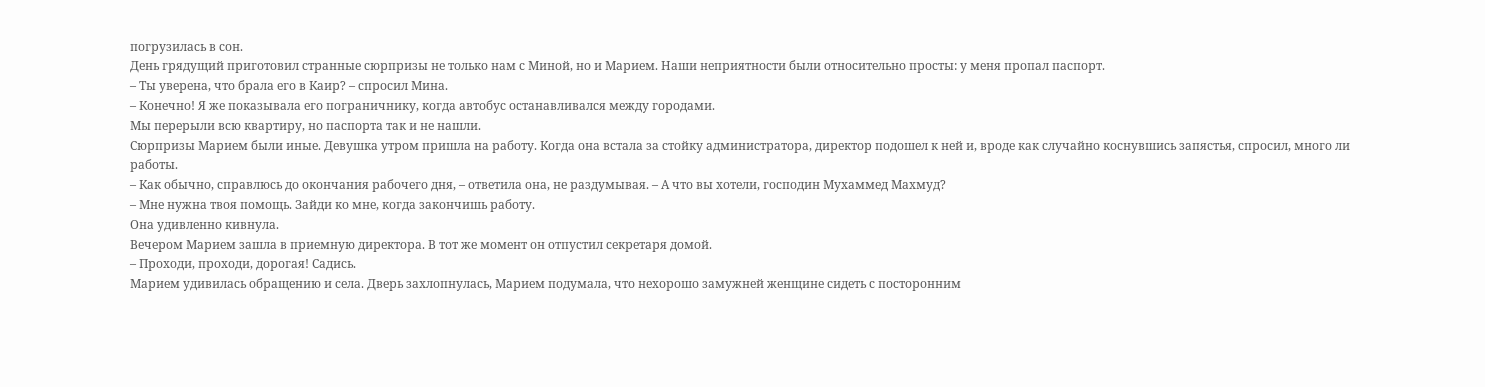погрузилась в сон.
День грядущий приготовил странные сюрпризы не только нам с Миной, но и Марием. Наши неприятности были относительно просты: у меня пропал паспорт.
– Ты уверена, что брала его в Каир? – спросил Мина.
– Конечно! Я же показывала его пограничнику, когда автобус останавливался между городами.
Мы перерыли всю квартиру, но паспорта так и не нашли.
Сюрпризы Марием были иные. Девушка утром пришла на работу. Когда она встала за стойку администратора, директор подошел к ней и, вроде как случайно коснувшись запястья, спросил, много ли работы.
– Как обычно, справлюсь до окончания рабочего дня, – ответила она, не раздумывая. – А что вы хотели, господин Мухаммед Махмуд?
– Мне нужна твоя помощь. Зайди ко мне, когда закончишь работу.
Она удивленно кивнула.
Вечером Марием зашла в приемную директора. В тот же момент он отпустил секретаря домой.
– Проходи, проходи, дорогая! Садись.
Марием удивилась обращению и села. Дверь захлопнулась, Марием подумала, что нехорошо замужней женщине сидеть с посторонним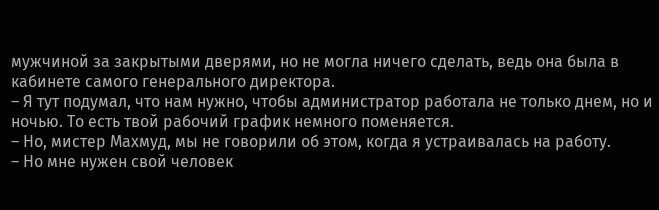мужчиной за закрытыми дверями, но не могла ничего сделать, ведь она была в кабинете самого генерального директора.
– Я тут подумал, что нам нужно, чтобы администратор работала не только днем, но и ночью. То есть твой рабочий график немного поменяется.
– Но, мистер Махмуд, мы не говорили об этом, когда я устраивалась на работу.
– Но мне нужен свой человек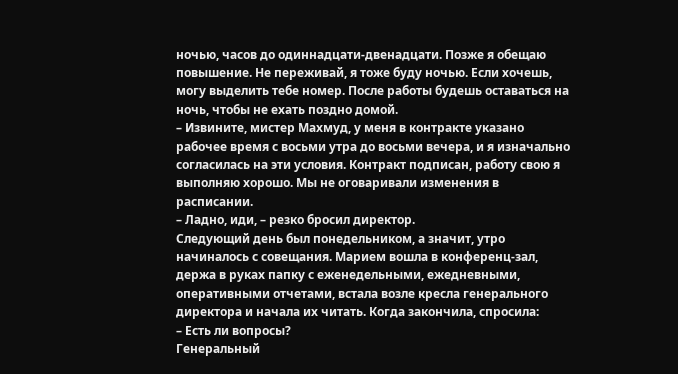ночью, часов до одиннадцати-двенадцати. Позже я обещаю повышение. Не переживай, я тоже буду ночью. Если хочешь, могу выделить тебе номер. После работы будешь оставаться на ночь, чтобы не ехать поздно домой.
– Извините, мистер Махмуд, у меня в контракте указано рабочее время с восьми утра до восьми вечера, и я изначально согласилась на эти условия. Контракт подписан, работу свою я выполняю хорошо. Мы не оговаривали изменения в расписании.
– Ладно, иди, – резко бросил директор.
Следующий день был понедельником, а значит, утро начиналось с совещания. Марием вошла в конференц-зал, держа в руках папку с еженедельными, ежедневными, оперативными отчетами, встала возле кресла генерального директора и начала их читать. Когда закончила, спросила:
– Есть ли вопросы?
Генеральный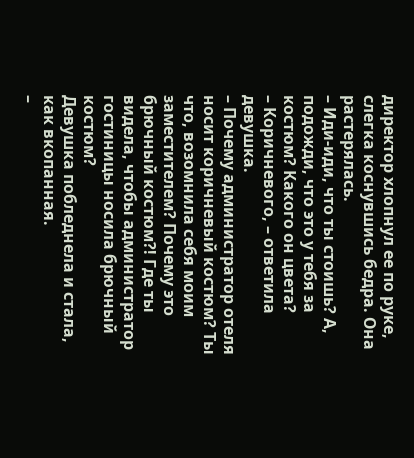директор хлопнул ее по руке, слегка коснувшись бедра. Она растерялась.
– Иди-иди, что ты стоишь? А, подожди, что это у тебя за костюм? Какого он цвета?
– Коричневого, – ответила девушка.
– Почему администратор отеля носит коричневый костюм? Ты что, возомнила себя моим заместителем? Почему это брючный костюм?! Где ты видела, чтобы администратор гостиницы носила брючный костюм?
Девушка побледнела и стала, как вкопанная.
–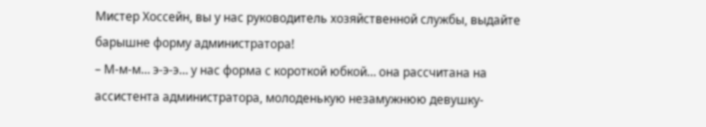Мистер Хоссейн, вы у нас руководитель хозяйственной службы, выдайте барышне форму администратора!
– М-м-м… э-э-э… у нас форма с короткой юбкой… она рассчитана на ассистента администратора, молоденькую незамужнюю девушку-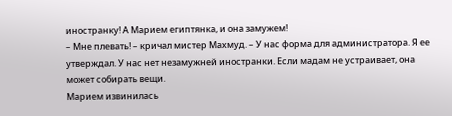иностранку! А Марием египтянка, и она замужем!
– Мне плевать! – кричал мистер Махмуд. – У нас форма для администратора. Я ее утверждал. У нас нет незамужней иностранки. Если мадам не устраивает, она может собирать вещи.
Марием извинилась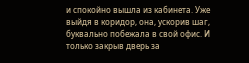и спокойно вышла из кабинета. Уже выйдя в коридор, она, ускорив шаг, буквально побежала в свой офис. И только закрыв дверь за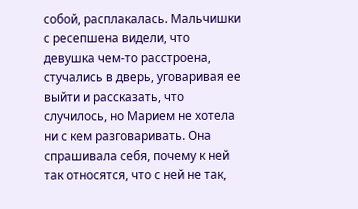собой, расплакалась. Мальчишки с ресепшена видели, что девушка чем-то расстроена, стучались в дверь, уговаривая ее выйти и рассказать, что случилось, но Марием не хотела ни с кем разговаривать. Она спрашивала себя, почему к ней так относятся, что с ней не так,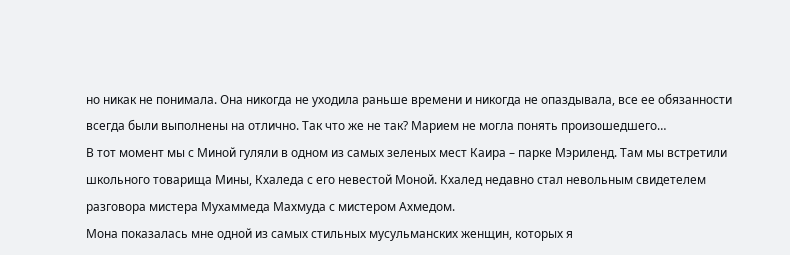но никак не понимала. Она никогда не уходила раньше времени и никогда не опаздывала, все ее обязанности всегда были выполнены на отлично. Так что же не так? Марием не могла понять произошедшего…
В тот момент мы с Миной гуляли в одном из самых зеленых мест Каира – парке Мэриленд. Там мы встретили школьного товарища Мины, Кхаледа с его невестой Моной. Кхалед недавно стал невольным свидетелем разговора мистера Мухаммеда Махмуда с мистером Ахмедом.
Мона показалась мне одной из самых стильных мусульманских женщин, которых я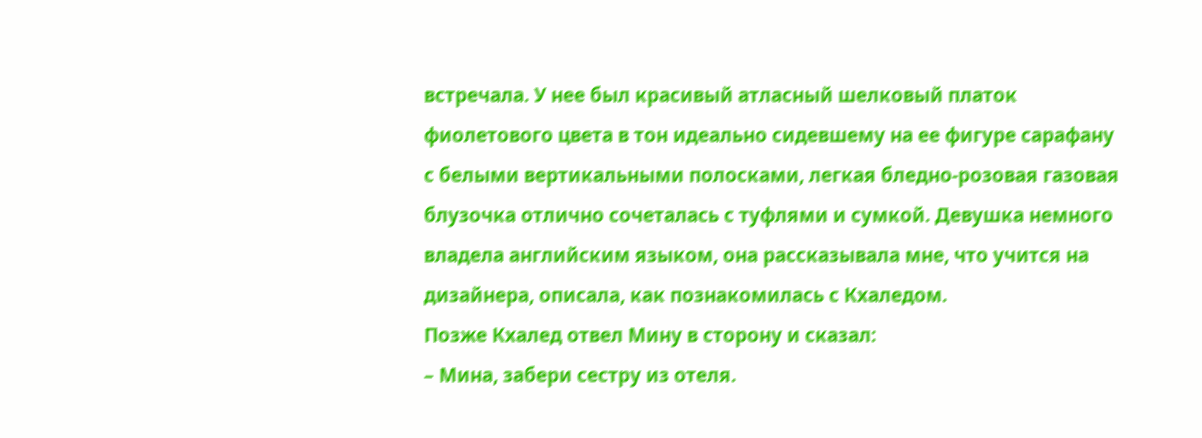встречала. У нее был красивый атласный шелковый платок фиолетового цвета в тон идеально сидевшему на ее фигуре сарафану с белыми вертикальными полосками, легкая бледно-розовая газовая блузочка отлично сочеталась с туфлями и сумкой. Девушка немного владела английским языком, она рассказывала мне, что учится на дизайнера, описала, как познакомилась с Кхаледом.
Позже Кхалед отвел Мину в сторону и сказал:
– Мина, забери сестру из отеля.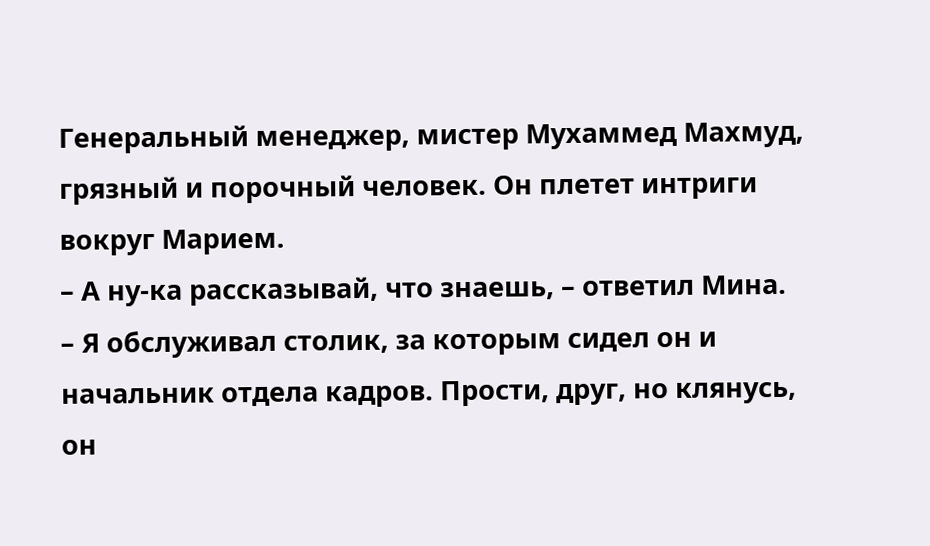Генеральный менеджер, мистер Мухаммед Махмуд, грязный и порочный человек. Он плетет интриги вокруг Марием.
– А ну-ка рассказывай, что знаешь, – ответил Мина.
– Я обслуживал столик, за которым сидел он и начальник отдела кадров. Прости, друг, но клянусь, он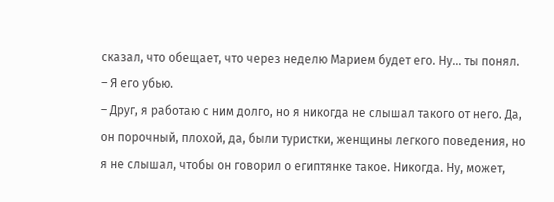сказал, что обещает, что через неделю Марием будет его. Ну… ты понял.
– Я его убью.
– Друг, я работаю с ним долго, но я никогда не слышал такого от него. Да, он порочный, плохой, да, были туристки, женщины легкого поведения, но я не слышал, чтобы он говорил о египтянке такое. Никогда. Ну, может,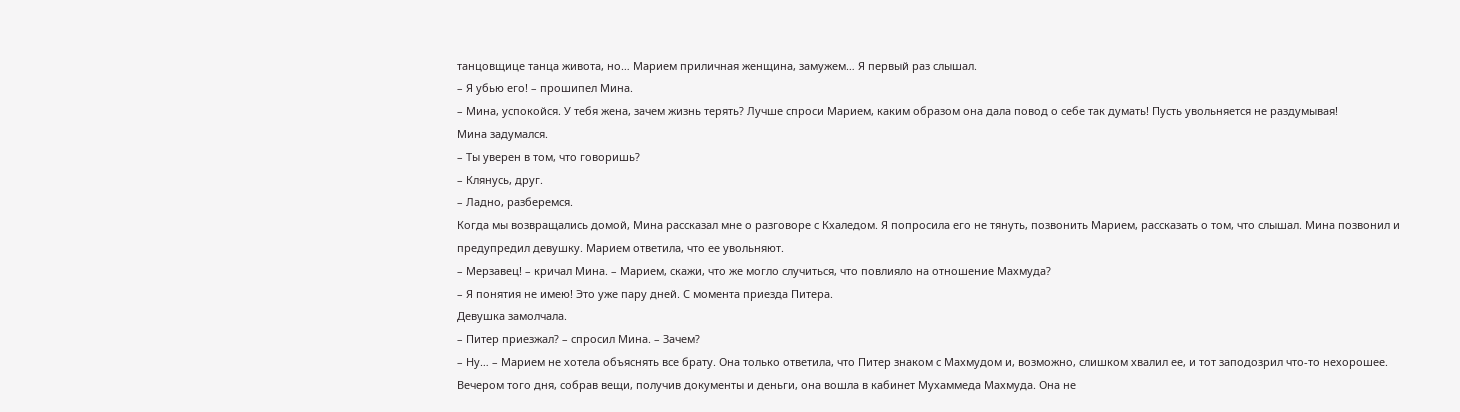танцовщице танца живота, но… Марием приличная женщина, замужем… Я первый раз слышал.
– Я убью его! – прошипел Мина.
– Мина, успокойся. У тебя жена, зачем жизнь терять? Лучше спроси Марием, каким образом она дала повод о себе так думать! Пусть увольняется не раздумывая!
Мина задумался.
– Ты уверен в том, что говоришь?
– Клянусь, друг.
– Ладно, разберемся.
Когда мы возвращались домой, Мина рассказал мне о разговоре с Кхаледом. Я попросила его не тянуть, позвонить Марием, рассказать о том, что слышал. Мина позвонил и предупредил девушку. Марием ответила, что ее увольняют.
– Мерзавец! – кричал Мина. – Марием, скажи, что же могло случиться, что повлияло на отношение Махмуда?
– Я понятия не имею! Это уже пару дней. С момента приезда Питера.
Девушка замолчала.
– Питер приезжал? – спросил Мина. – Зачем?
– Ну… – Марием не хотела объяснять все брату. Она только ответила, что Питер знаком с Махмудом и, возможно, слишком хвалил ее, и тот заподозрил что-то нехорошее.
Вечером того дня, собрав вещи, получив документы и деньги, она вошла в кабинет Мухаммеда Махмуда. Она не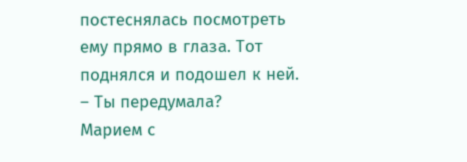постеснялась посмотреть ему прямо в глаза. Тот поднялся и подошел к ней.
– Ты передумала?
Марием с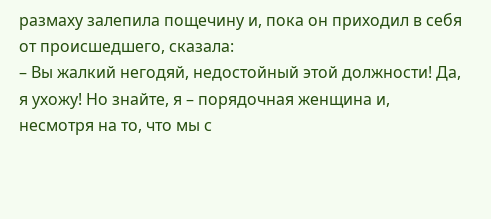размаху залепила пощечину и, пока он приходил в себя от происшедшего, сказала:
– Вы жалкий негодяй, недостойный этой должности! Да, я ухожу! Но знайте, я – порядочная женщина и, несмотря на то, что мы с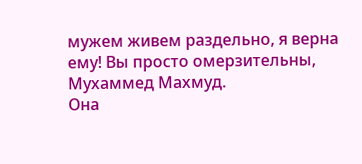мужем живем раздельно, я верна ему! Вы просто омерзительны, Мухаммед Махмуд.
Она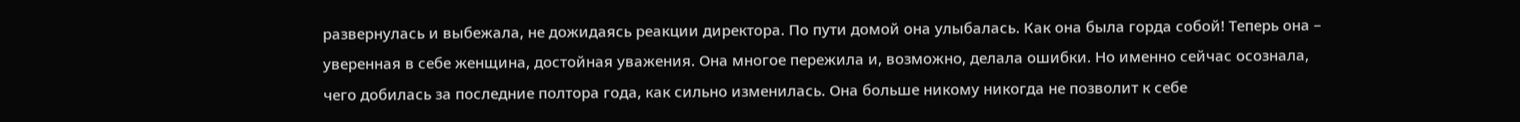развернулась и выбежала, не дожидаясь реакции директора. По пути домой она улыбалась. Как она была горда собой! Теперь она – уверенная в себе женщина, достойная уважения. Она многое пережила и, возможно, делала ошибки. Но именно сейчас осознала, чего добилась за последние полтора года, как сильно изменилась. Она больше никому никогда не позволит к себе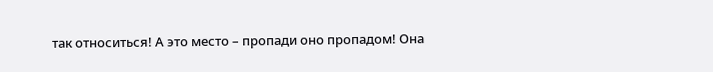так относиться! А это место – пропади оно пропадом! Она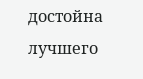достойна лучшего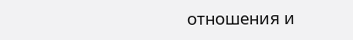отношения и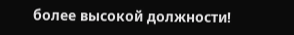более высокой должности!